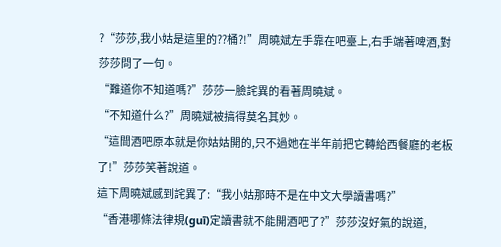?“莎莎,我小姑是這里的??桶?!”周曉斌左手靠在吧臺上,右手端著啤酒,對莎莎問了一句。
“難道你不知道嗎?”莎莎一臉詫異的看著周曉斌。
“不知道什么?”周曉斌被搞得莫名其妙。
“這間酒吧原本就是你姑姑開的,只不過她在半年前把它轉給西餐廳的老板了!”莎莎笑著說道。
這下周曉斌感到詫異了:“我小姑那時不是在中文大學讀書嗎?”
“香港哪條法律規(guī)定讀書就不能開酒吧了?”莎莎沒好氣的說道,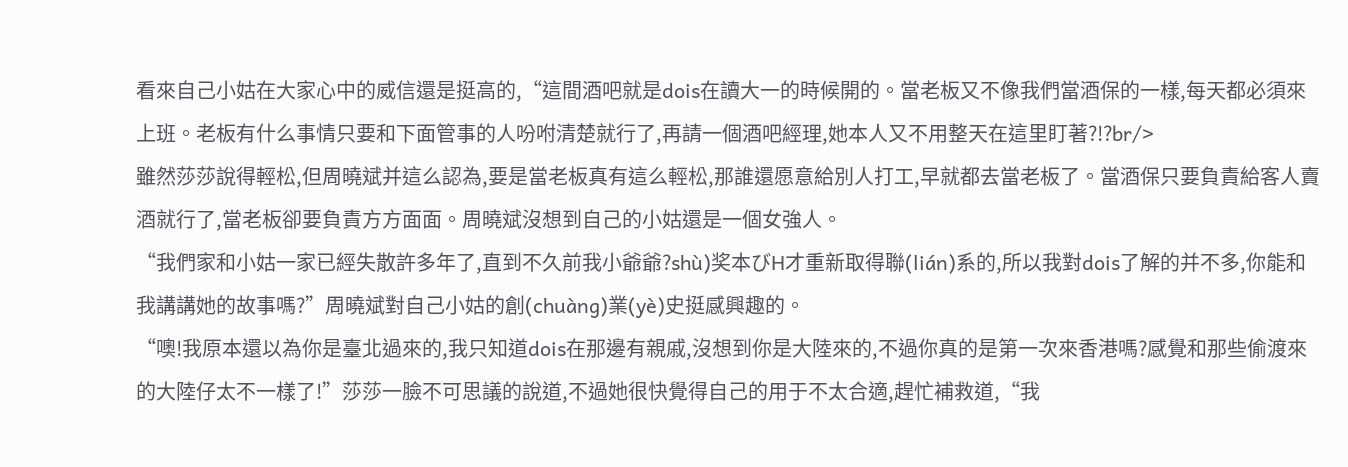看來自己小姑在大家心中的威信還是挺高的,“這間酒吧就是dois在讀大一的時候開的。當老板又不像我們當酒保的一樣,每天都必須來上班。老板有什么事情只要和下面管事的人吩咐清楚就行了,再請一個酒吧經理,她本人又不用整天在這里盯著?!?br/>
雖然莎莎說得輕松,但周曉斌并這么認為,要是當老板真有這么輕松,那誰還愿意給別人打工,早就都去當老板了。當酒保只要負責給客人賣酒就行了,當老板卻要負責方方面面。周曉斌沒想到自己的小姑還是一個女強人。
“我們家和小姑一家已經失散許多年了,直到不久前我小爺爺?shù)奖本びH才重新取得聯(lián)系的,所以我對dois了解的并不多,你能和我講講她的故事嗎?”周曉斌對自己小姑的創(chuàng)業(yè)史挺感興趣的。
“噢!我原本還以為你是臺北過來的,我只知道dois在那邊有親戚,沒想到你是大陸來的,不過你真的是第一次來香港嗎?感覺和那些偷渡來的大陸仔太不一樣了!”莎莎一臉不可思議的說道,不過她很快覺得自己的用于不太合適,趕忙補救道,“我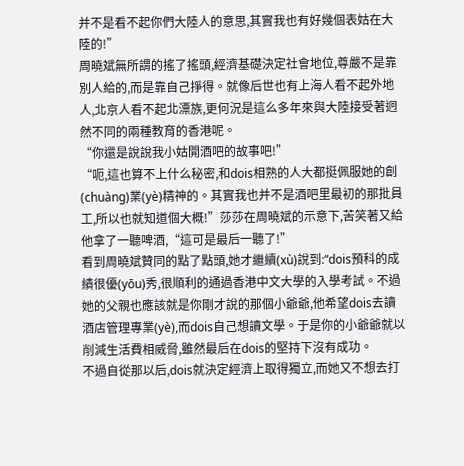并不是看不起你們大陸人的意思,其實我也有好幾個表姑在大陸的!”
周曉斌無所謂的搖了搖頭,經濟基礎決定社會地位,尊嚴不是靠別人給的,而是靠自己掙得。就像后世也有上海人看不起外地人,北京人看不起北漂族,更何況是這么多年來與大陸接受著迥然不同的兩種教育的香港呢。
“你還是說說我小姑開酒吧的故事吧!”
“呃,這也算不上什么秘密,和dois相熟的人大都挺佩服她的創(chuàng)業(yè)精神的。其實我也并不是酒吧里最初的那批員工,所以也就知道個大概!”莎莎在周曉斌的示意下,苦笑著又給他拿了一聽啤酒,“這可是最后一聽了!”
看到周曉斌贊同的點了點頭,她才繼續(xù)說到:“dois預科的成績很優(yōu)秀,很順利的通過香港中文大學的入學考試。不過她的父親也應該就是你剛才說的那個小爺爺,他希望dois去讀酒店管理專業(yè),而dois自己想讀文學。于是你的小爺爺就以削減生活費相威脅,雖然最后在dois的堅持下沒有成功。
不過自從那以后,dois就決定經濟上取得獨立,而她又不想去打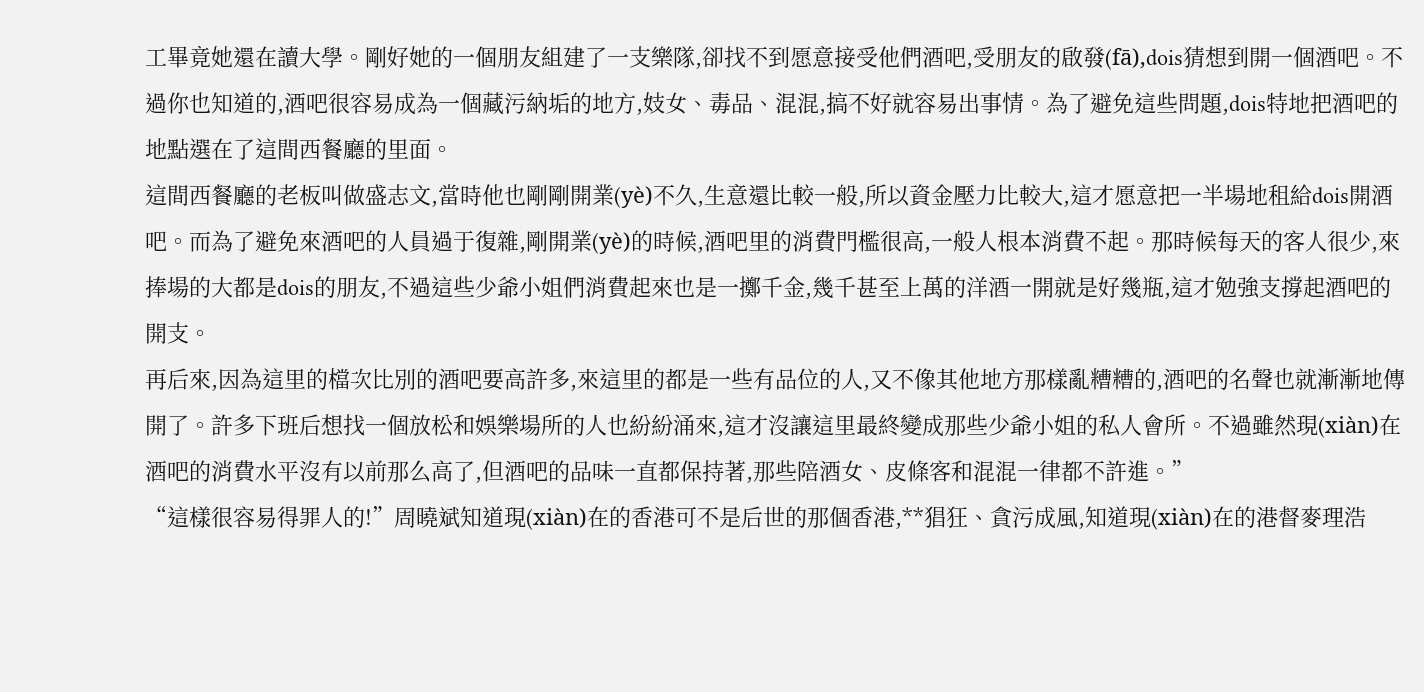工畢竟她還在讀大學。剛好她的一個朋友組建了一支樂隊,卻找不到愿意接受他們酒吧,受朋友的啟發(fā),dois猜想到開一個酒吧。不過你也知道的,酒吧很容易成為一個藏污納垢的地方,妓女、毒品、混混,搞不好就容易出事情。為了避免這些問題,dois特地把酒吧的地點選在了這間西餐廳的里面。
這間西餐廳的老板叫做盛志文,當時他也剛剛開業(yè)不久,生意還比較一般,所以資金壓力比較大,這才愿意把一半場地租給dois開酒吧。而為了避免來酒吧的人員過于復雜,剛開業(yè)的時候,酒吧里的消費門檻很高,一般人根本消費不起。那時候每天的客人很少,來捧場的大都是dois的朋友,不過這些少爺小姐們消費起來也是一擲千金,幾千甚至上萬的洋酒一開就是好幾瓶,這才勉強支撐起酒吧的開支。
再后來,因為這里的檔次比別的酒吧要高許多,來這里的都是一些有品位的人,又不像其他地方那樣亂糟糟的,酒吧的名聲也就漸漸地傳開了。許多下班后想找一個放松和娛樂場所的人也紛紛涌來,這才沒讓這里最終變成那些少爺小姐的私人會所。不過雖然現(xiàn)在酒吧的消費水平沒有以前那么高了,但酒吧的品味一直都保持著,那些陪酒女、皮條客和混混一律都不許進。”
“這樣很容易得罪人的!”周曉斌知道現(xiàn)在的香港可不是后世的那個香港,**猖狂、貪污成風,知道現(xiàn)在的港督麥理浩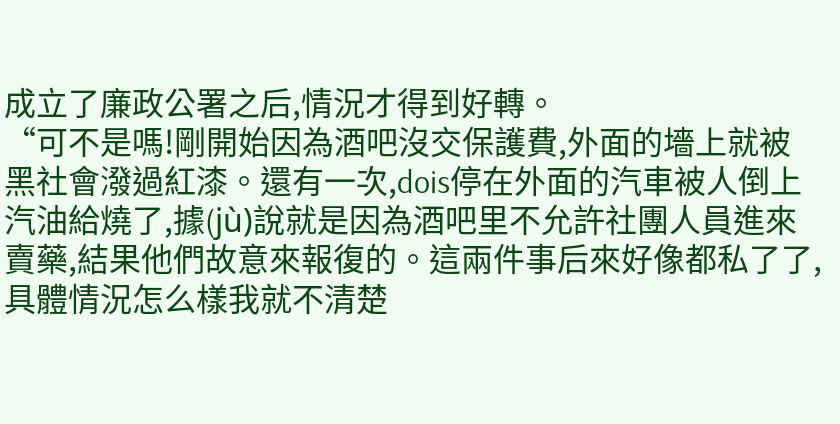成立了廉政公署之后,情況才得到好轉。
“可不是嗎!剛開始因為酒吧沒交保護費,外面的墻上就被黑社會潑過紅漆。還有一次,dois停在外面的汽車被人倒上汽油給燒了,據(jù)說就是因為酒吧里不允許社團人員進來賣藥,結果他們故意來報復的。這兩件事后來好像都私了了,具體情況怎么樣我就不清楚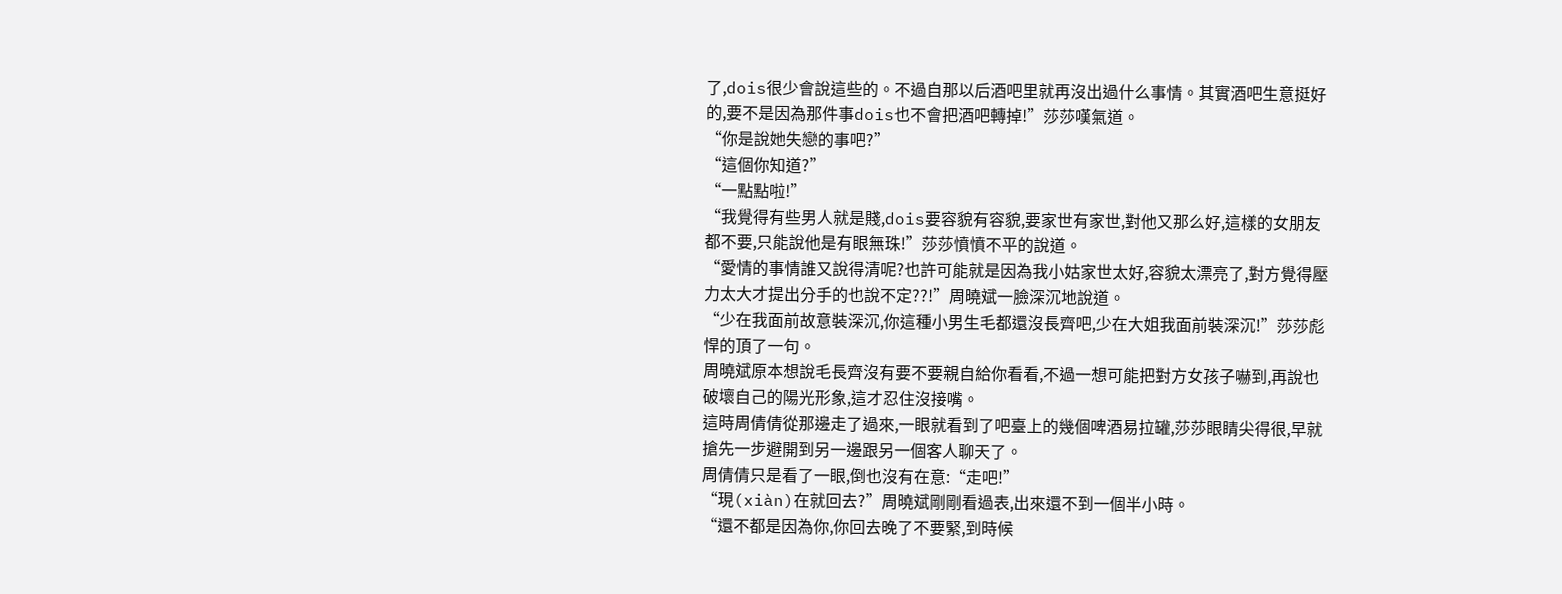了,dois很少會說這些的。不過自那以后酒吧里就再沒出過什么事情。其實酒吧生意挺好的,要不是因為那件事dois也不會把酒吧轉掉!”莎莎嘆氣道。
“你是說她失戀的事吧?”
“這個你知道?”
“一點點啦!”
“我覺得有些男人就是賤,dois要容貌有容貌,要家世有家世,對他又那么好,這樣的女朋友都不要,只能說他是有眼無珠!”莎莎憤憤不平的說道。
“愛情的事情誰又說得清呢?也許可能就是因為我小姑家世太好,容貌太漂亮了,對方覺得壓力太大才提出分手的也說不定??!”周曉斌一臉深沉地說道。
“少在我面前故意裝深沉,你這種小男生毛都還沒長齊吧,少在大姐我面前裝深沉!”莎莎彪悍的頂了一句。
周曉斌原本想說毛長齊沒有要不要親自給你看看,不過一想可能把對方女孩子嚇到,再說也破壞自己的陽光形象,這才忍住沒接嘴。
這時周倩倩從那邊走了過來,一眼就看到了吧臺上的幾個啤酒易拉罐,莎莎眼睛尖得很,早就搶先一步避開到另一邊跟另一個客人聊天了。
周倩倩只是看了一眼,倒也沒有在意:“走吧!”
“現(xiàn)在就回去?”周曉斌剛剛看過表,出來還不到一個半小時。
“還不都是因為你,你回去晚了不要緊,到時候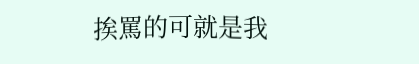挨罵的可就是我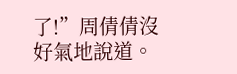了!”周倩倩沒好氣地說道。